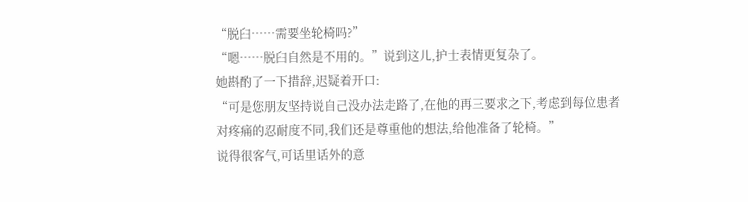“脱臼……需要坐轮椅吗?”
“嗯……脱臼自然是不用的。”说到这儿,护士表情更复杂了。
她斟酌了一下措辞,迟疑着开口:
“可是您朋友坚持说自己没办法走路了,在他的再三要求之下,考虑到每位患者对疼痛的忍耐度不同,我们还是尊重他的想法,给他准备了轮椅。”
说得很客气,可话里话外的意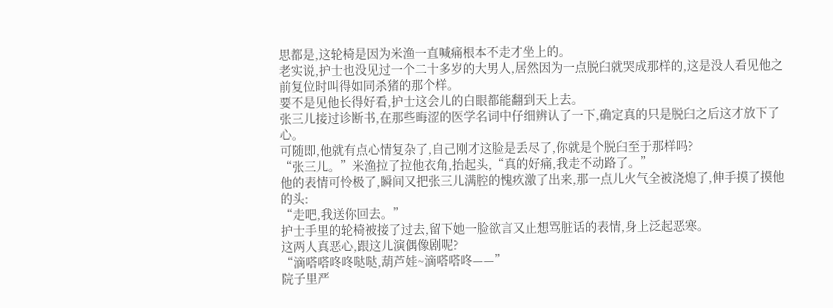思都是,这轮椅是因为米渔一直喊痛根本不走才坐上的。
老实说,护士也没见过一个二十多岁的大男人,居然因为一点脱臼就哭成那样的,这是没人看见他之前复位时叫得如同杀猪的那个样。
要不是见他长得好看,护士这会儿的白眼都能翻到天上去。
张三儿接过诊断书,在那些晦涩的医学名词中仔细辨认了一下,确定真的只是脱臼之后这才放下了心。
可随即,他就有点心情复杂了,自己刚才这脸是丢尽了,你就是个脱臼至于那样吗?
“张三儿。”米渔拉了拉他衣角,抬起头,“真的好痛,我走不动路了。”
他的表情可怜极了,瞬间又把张三儿满腔的愧疚激了出来,那一点儿火气全被浇熄了,伸手摸了摸他的头:
“走吧,我送你回去。”
护士手里的轮椅被接了过去,留下她一脸欲言又止想骂脏话的表情,身上泛起恶寒。
这两人真恶心,跟这儿演偶像剧呢?
“滴嗒嗒咚咚哒哒,葫芦娃~滴嗒嗒咚——”
院子里严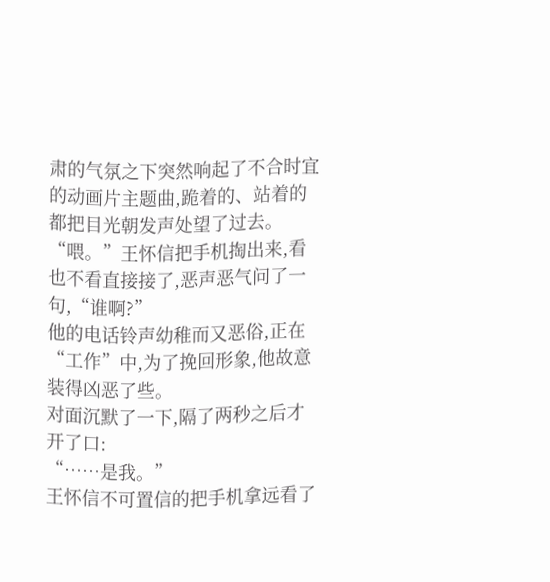肃的气氛之下突然响起了不合时宜的动画片主题曲,跪着的、站着的都把目光朝发声处望了过去。
“喂。”王怀信把手机掏出来,看也不看直接接了,恶声恶气问了一句,“谁啊?”
他的电话铃声幼稚而又恶俗,正在“工作”中,为了挽回形象,他故意装得凶恶了些。
对面沉默了一下,隔了两秒之后才开了口:
“……是我。”
王怀信不可置信的把手机拿远看了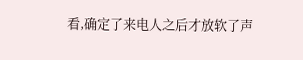看,确定了来电人之后才放软了声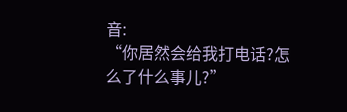音:
“你居然会给我打电话?怎么了什么事儿?”